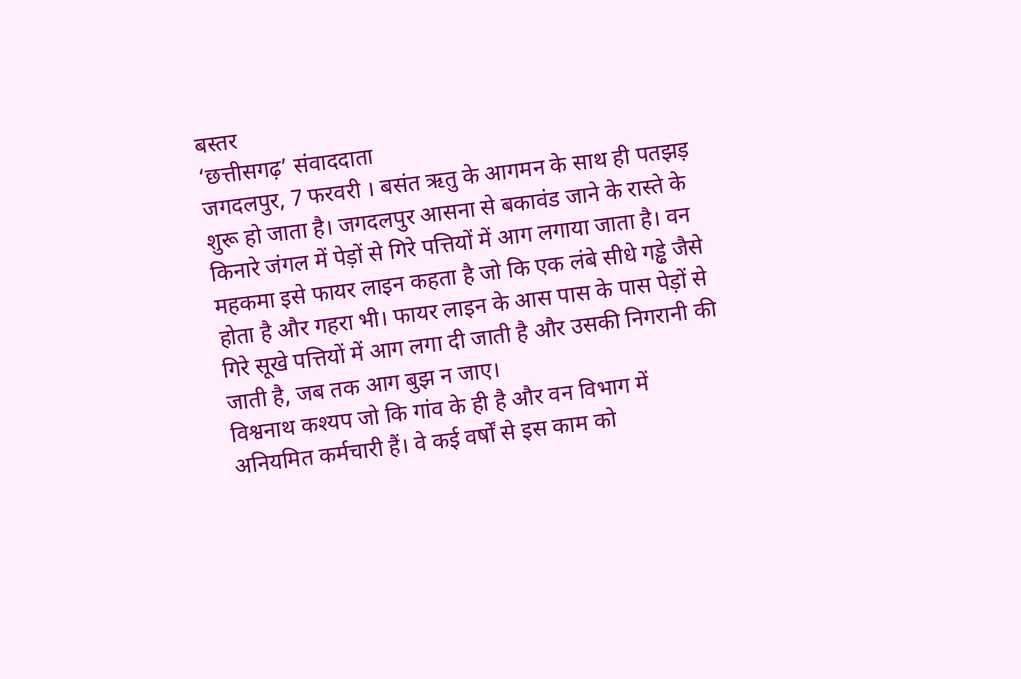बस्तर
‘छत्तीसगढ़’ संवाददाता
जगदलपुर, 7 फरवरी । बसंत ऋतु के आगमन के साथ ही पतझड़ शुरू हो जाता है। जगदलपुर आसना से बकावंड जाने के रास्ते के किनारे जंगल में पेड़ों से गिरे पत्तियों में आग लगाया जाता है। वन महकमा इसे फायर लाइन कहता है जो कि एक लंबे सीधे गड्ढे जैसे होता है और गहरा भी। फायर लाइन के आस पास के पास पेड़ों से गिरे सूखे पत्तियों में आग लगा दी जाती है और उसकी निगरानी की जाती है, जब तक आग बुझ न जाए।
विश्वनाथ कश्यप जो कि गांव के ही है और वन विभाग में अनियमित कर्मचारी हैं। वे कई वर्षों से इस काम को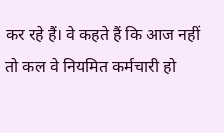कर रहे हैं। वे कहते हैं कि आज नहीं तो कल वे नियमित कर्मचारी हो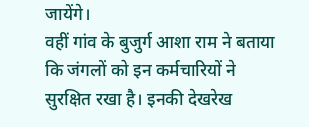जायेंगे।
वहीं गांव के बुजुर्ग आशा राम ने बताया कि जंगलों को इन कर्मचारियों ने सुरक्षित रखा है। इनकी देखरेख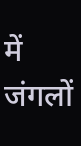में जंगलों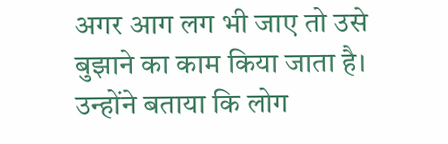अगर आग लग भी जाए तो उसे बुझाने का काम किया जाता है। उन्होंने बताया कि लोग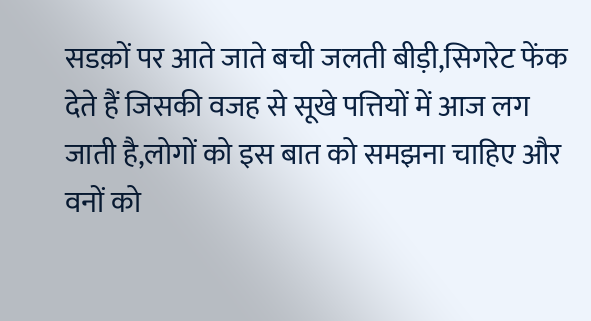सडक़ों पर आते जाते बची जलती बीड़ी,सिगरेट फेंक देते हैं जिसकी वजह से सूखे पत्तियों में आज लग जाती है,लोगों को इस बात को समझना चाहिए और वनों को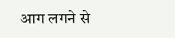आग लगने से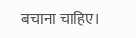बचाना चाहिए।